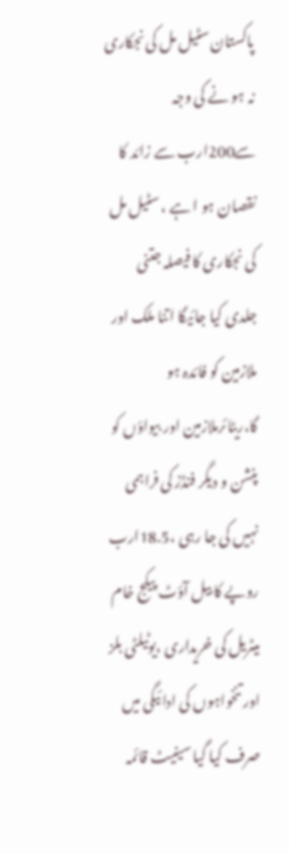پاکستان سٹیل مل کی نجکاری نہ ہو نے کی وجہ سے200ارب سے زائد کا نقصان ہو ا ہے ، سٹیل مل کی نجکاری کا فیصلہ جتنی جلدی کیا جائیگا اتنا ملک اور ملازمین کو فائدہ ہو گا،ریٹائرملازمین اور بیواؤں کو پنشن و دیگر فنڈز کی فراہمی نہیں کی جا رہی ،18.5ارب روپے کا بیل آؤٹ پیکج خام میٹریل کی خریداری ،یوٹیلٹی بلز اور تنخواہوں کی ادائیگی میں صرف کیا گیا سینیٹ قائمہ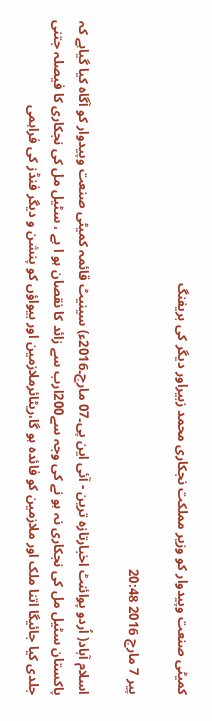کمیٹی صنعت وپیدوار کو وزیر مملکت نجکاری محمد زبیراور دیگر کی بریفنگ

پیر 7 مارچ 2016 20:48

اسلام آباد( اُردو پوائنٹ اخبارتازہ ترین - آئی این پی۔07 مارچ۔2016ء) سینیٹ قائمہ کمیٹی صنعت وپیدوار کو آگاہ کیا گیاہے کہ پاکستان سٹیل مل کی نجکاری نہ ہو نے کی وجہ سے200ارب سے زائد کا نقصان ہو ا ہے ، سٹیل مل کی نجکاری کا فیصلہ جتنی جلدی کیا جائیگا اتنا ملک اور ملازمین کو فائدہ ہو گا،ریٹائرملازمین اور بیواؤں کو پنشن و دیگر فنڈز کی فراہمی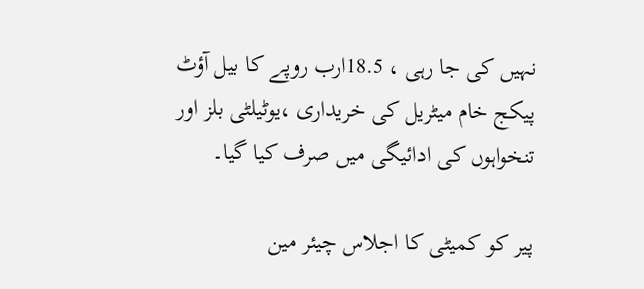نہیں کی جا رہی ، 18.5ارب روپے کا بیل آؤٹ پیکج خام میٹریل کی خریداری ،یوٹیلٹی بلز اور تنخواہوں کی ادائیگی میں صرف کیا گیا۔

پیر کو کمیٹی کا اجلاس چیئر مین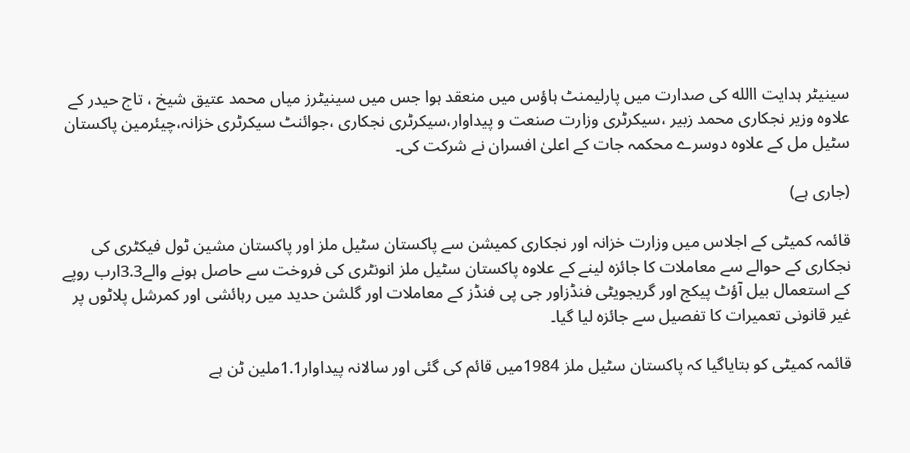سینیٹر ہدایت االله کی صدارت میں پارلیمنٹ ہاؤس میں منعقد ہوا جس میں سینیٹرز میاں محمد عتیق شیخ ، تاج حیدر کے علاوہ وزیر نجکاری محمد زبیر ،سیکرٹری وزارت صنعت و پیداوار،سیکرٹری نجکاری ،جوائنٹ سیکرٹری خزانہ،چیئرمین پاکستان سٹیل مل کے علاوہ دوسرے محکمہ جات کے اعلیٰ افسران نے شرکت کی۔

(جاری ہے)

قائمہ کمیٹی کے اجلاس میں وزارت خزانہ اور نجکاری کمیشن سے پاکستان سٹیل ملز اور پاکستان مشین ٹول فیکٹری کی نجکاری کے حوالے سے معاملات کا جائزہ لینے کے علاوہ پاکستان سٹیل ملز انونٹری کی فروخت سے حاصل ہونے والے3.3ارب روپے کے استعمال بیل آؤٹ پیکج اور گریجویٹی فنڈزاور جی پی فنڈز کے معاملات اور گلشن حدید میں رہائشی اور کمرشل پلاٹوں پر غیر قانونی تعمیرات کا تفصیل سے جائزہ لیا گیا۔

قائمہ کمیٹی کو بتایاگیا کہ پاکستان سٹیل ملز 1984میں قائم کی گئی اور سالانہ پیداوار1.1ملین ٹن ہے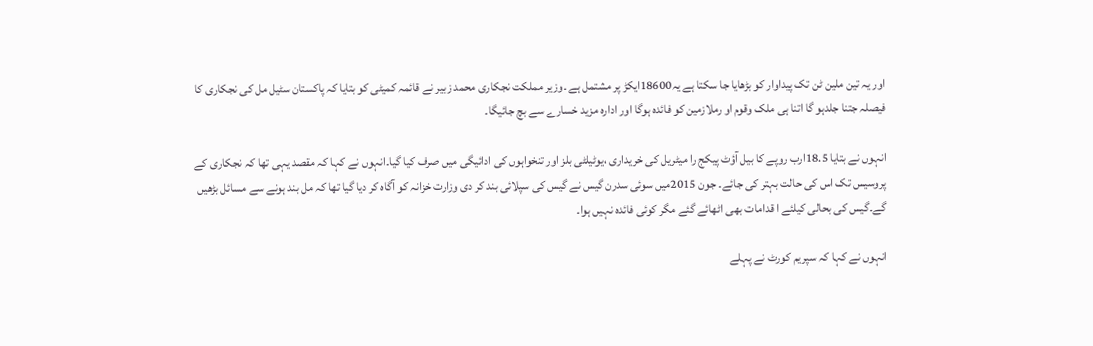اور یہ تین ملین ٹن تک پیداوار کو بڑھایا جا سکتا ہے یہ18600ایکڑ پر مشتمل ہے ۔وزیر مملکت نجکاری محمد زبیر نے قائمہ کمیٹی کو بتایا کہ پاکستان سٹیل مل کی نجکاری کا فیصلہ جتنا جلدہو گا اتنا ہی ملک وقوم او رملازمین کو فائدہ ہوگا اور ادارہ مزید خسارے سے بچ جائیگا۔

انہوں نے بتایا 18.5ارب روپے کا بیل آؤٹ پیکج را میٹریل کی خریداری ،یوٹیلٹی بلز اور تنخواہوں کی ادائیگی میں صرف کیا گیا۔انہوں نے کہا کہ مقصد یہی تھا کہ نجکاری کے پروسیس تک اس کی حالت بہتر کی جائے۔ جون 2015میں سوئی سدرن گیس نے گیس کی سپلائی بند کر دی وزارت خزانہ کو آگاہ کر دیا گیا تھا کہ مل بند ہونے سے مسائل بڑھیں گے۔گیس کی بحالی کیلئے ا قدامات بھی اٹھائے گئے مگر کوئی فائدہ نہیں ہوا۔

انہوں نے کہا کہ سپریم کورٹ نے پہلے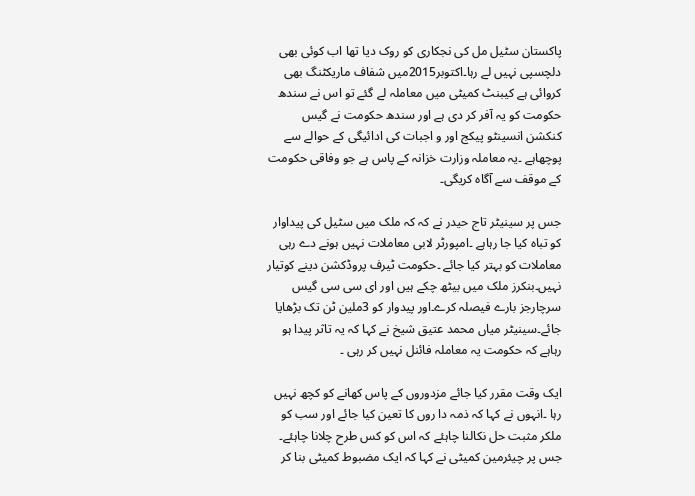پاکستان سٹیل مل کی نجکاری کو روک دیا تھا اب کوئی بھی دلچسپی نہیں لے رہا۔اکتوبر2015میں شفاف ماریکٹنگ بھی کروائی ہے کیبنٹ کمیٹی میں معاملہ لے گئے تو اس نے سندھ حکومت کو یہ آفر کر دی ہے اور سندھ حکومت نے گیس کنکشن انسینٹو پیکج اور و اجبات کی ادائیگی کے حوالے سے پوچھاہے ۔یہ معاملہ وزارت خزانہ کے پاس ہے جو وفاقی حکومت کے موقف سے آگاہ کریگی۔

جس پر سینیٹر تاج حیدر نے کہ کہ ملک میں سٹیل کی پیداوار کو تباہ کیا جا رہاہے ۔امپورٹر لابی معاملات نہیں ہونے دے رہی معاملات کو بہتر کیا جائے ۔حکومت ٹیرف پروڈکشن دینے کوتیار نہیں۔بنکرز ملک میں بیٹھ چکے ہیں اور ای سی سی گیس سرچارجز بارے فیصلہ کرے۔اور پیدوار کو 3ملین ٹن تک بڑھایا جائے۔سینیٹر میاں محمد عتیق شیخ نے کہا کہ یہ تاثر پیدا ہو رہاہے کہ حکومت یہ معاملہ فائنل نہیں کر رہی ۔

ایک وقت مقرر کیا جائے مزدوروں کے پاس کھانے کو کچھ نہیں رہا ۔انہوں نے کہا کہ ذمہ دا روں کا تعین کیا جائے اور سب کو ملکر مثبت حل نکالنا چاہئے کہ اس کو کس طرح چلانا چاہئے۔ جس پر چیئرمین کمیٹی نے کہا کہ ایک مضبوط کمیٹی بنا کر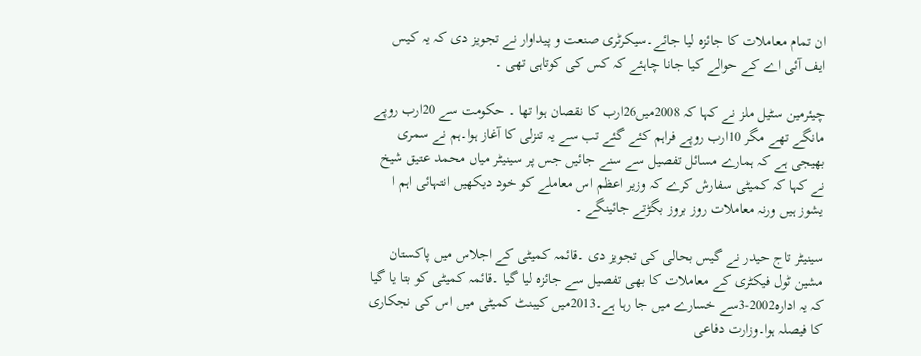ان تمام معاملات کا جائزہ لیا جائے۔سیکرٹری صنعت و پیداوار نے تجویز دی کہ یہ کیس ایف آئی اے کے حوالے کیا جانا چاہئے کہ کس کی کوتاہی تھی ۔

چیئرمین سٹیل ملز نے کہا کہ 2008میں26ارب کا نقصان ہوا تھا ۔ حکومت سے 20ارب روپے مانگے تھے مگر 10ارب روپے فراہم کئے گئے تب سے یہ تنزلی کا آغاز ہوا۔ہم نے سمری بھیجی ہے کہ ہمارے مسائل تفصیل سے سنے جائیں جس پر سینیٹر میاں محمد عتیق شیخ نے کہا کہ کمیٹی سفارش کرے کہ وزیر اعظم اس معاملے کو خود دیکھیں انتہائی اہم ا یشوز ہیں ورنہ معاملات روز بروز بگڑتے جائینگے ۔

سینیٹر تاج حیدر نے گیس بحالی کی تجویز دی ۔قائمہ کمیٹی کے اجلاس میں پاکستان مشین ٹول فیکٹری کے معاملات کا بھی تفصیل سے جائزہ لیا گیا ۔قائمہ کمیٹی کو بتا یا گیا کہ یہ ادارہ2002-3سے خسارے میں جا رہا ہے۔2013میں کیبنٹ کمیٹی میں اس کی نجکاری کا فیصلہ ہوا۔وزارت دفاعی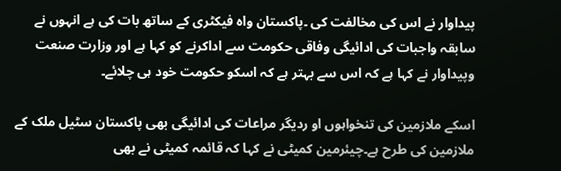پیداوار نے اس کی مخالفت کی ۔پاکستان واہ فیکٹری کے ساتھ بات کی ہے انہوں نے سابقہ واجبات کی ادائیگی وفاقی حکومت سے اداکرنے کو کہا ہے اور وزارت صنعت وپیداوار نے کہا ہے کہ اس سے بہتر ہے کہ اسکو حکومت خود ہی چلائے۔

اسکے ملازمین کی تنخواہوں او ردیگر مراعات کی ادائیگی بھی پاکستان سٹیل ملک کے ملازمین کی طرح ہے۔چیئرمین کمیٹی نے کہا کہ قائمہ کمیٹی نے بھی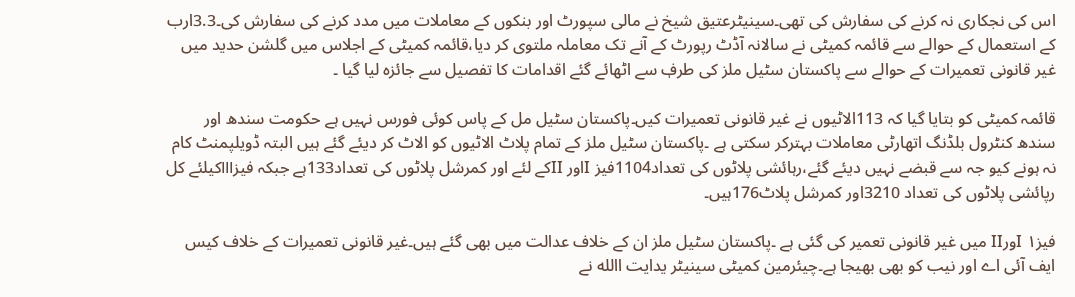اس کی نجکاری نہ کرنے کی سفارش کی تھی۔سینیٹرعتیق شیخ نے مالی سپورٹ اور بنکوں کے معاملات میں مدد کرنے کی سفارش کی۔3.3ارب کے استعمال کے حوالے سے قائمہ کمیٹی نے سالانہ آڈٹ رپورٹ کے آنے تک معاملہ ملتوی کر دیا،قائمہ کمیٹی کے اجلاس میں گلشن حدید میں غیر قانونی تعمیرات کے حوالے سے پاکستان سٹیل ملز کی طرفٖ سے اٹھائے گئے اقدامات کا تفصیل سے جائزہ لیا گیا ۔

قائمہ کمیٹی کو بتایا گیا کہ 113الاٹیوں نے غیر قانونی تعمیرات کیں۔پاکستان سٹیل مل کے پاس کوئی فورس نہیں ہے حکومت سندھ اور سندھ کنٹرول بلڈنگ اتھارٹی معاملات بہترکر سکتی ہے ۔پاکستان سٹیل ملز کے تمام پلاٹ الاٹیوں کو الاٹ کر دیئے گئے ہیں البتہ ڈویلپمنٹ کام نہ ہونے کیو جہ سے قبضے نہیں دیئے گئے،رہائشی پلاٹوں کی تعداد1104فیز Iاور IIکے لئے اور کمرشل پلاٹوں کی تعداد133ہے جبکہ فیزIIIکیلئے کل رپائشی پلاٹوں کی تعداد 3210اور کمرشل پلاٹ176ہیں۔

فیزI ۱ورII میں غیر قانونی تعمیر کی گئی ہے ۔پاکستان سٹیل ملز ان کے خلاف عدالت میں بھی گئے ہیں۔غیر قانونی تعمیرات کے خلاف کیس ایف آئی اے اور نیب کو بھی بھیجا ہے۔چیئرمین کمیٹی سینیٹر یدایت االله نے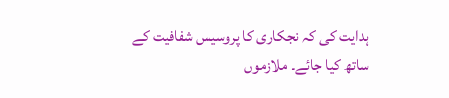ہدایت کی کہ نجکاری کا پروسیس شفافیت کے ساتھ کیا جائے۔ ملازموں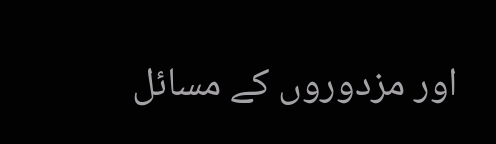اور مزدوروں کے مسائل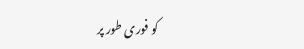کو فوری طور پر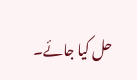حل کیا جائے۔